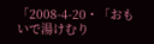「2008-4-20・「おもいで湯けむり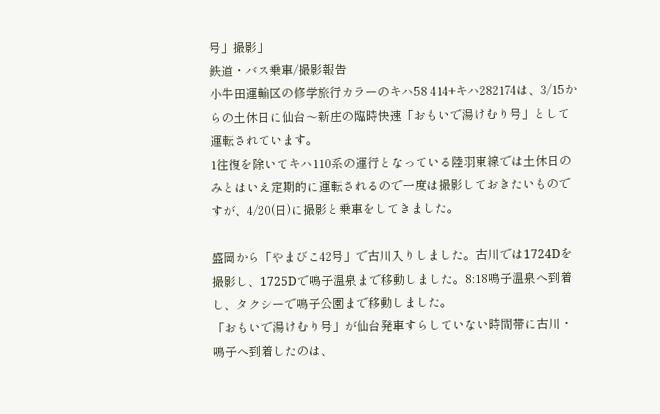号」撮影」
鉄道・バス乗車/撮影報告
小牛田運輸区の修学旅行カラーのキハ58 414+キハ282174は、3/15からの土休日に仙台〜新庄の臨時快速「おもいで湯けむり号」として運転されています。
1往復を除いてキハ110系の運行となっている陸羽東線では土休日のみとはいえ定期的に運転されるので一度は撮影しておきたいものですが、4/20(日)に撮影と乗車をしてきました。

盛岡から「やまびこ42号」で古川入りしました。古川では1724Dを撮影し、1725Dで鳴子温泉まで移動しました。8:18鳴子温泉へ到着し、タクシーで鳴子公園まで移動しました。
「おもいで湯けむり号」が仙台発車すらしていない時間帯に古川・鳴子へ到着したのは、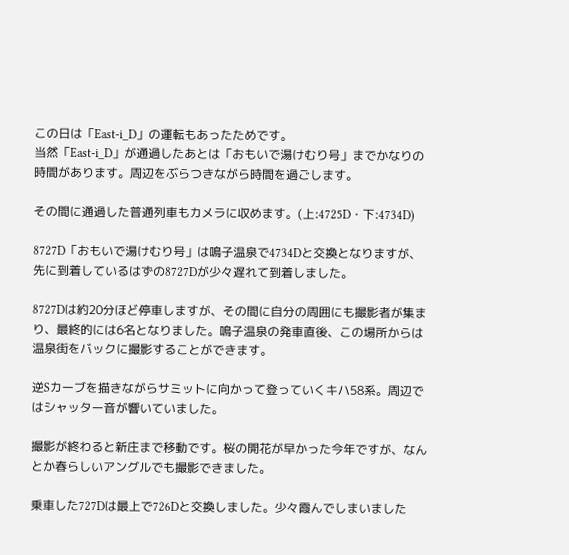この日は「East-i_D」の運転もあったためです。
当然「East-i_D」が通過したあとは「おもいで湯けむり号」までかなりの時間があります。周辺をぶらつきながら時間を過ごします。

その間に通過した普通列車もカメラに収めます。(上:4725D・下:4734D)

8727D「おもいで湯けむり号」は鳴子温泉で4734Dと交換となりますが、先に到着しているはずの8727Dが少々遅れて到着しました。

8727Dは約20分ほど停車しますが、その間に自分の周囲にも撮影者が集まり、最終的には6名となりました。鳴子温泉の発車直後、この場所からは温泉街をバックに撮影することができます。

逆Sカーブを描きながらサミットに向かって登っていくキハ58系。周辺ではシャッター音が響いていました。

撮影が終わると新庄まで移動です。桜の開花が早かった今年ですが、なんとか春らしいアングルでも撮影できました。

乗車した727Dは最上で726Dと交換しました。少々霞んでしまいました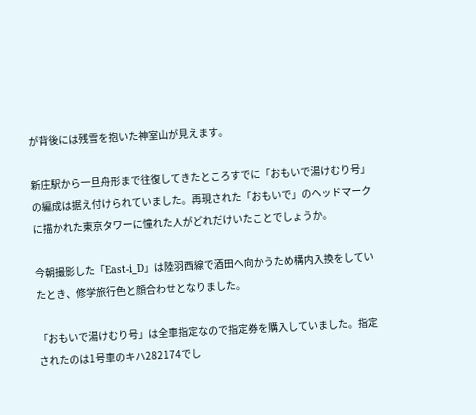が背後には残雪を抱いた神室山が見えます。

新庄駅から一旦舟形まで往復してきたところすでに「おもいで湯けむり号」の編成は据え付けられていました。再現された「おもいで」のヘッドマークに描かれた東京タワーに憧れた人がどれだけいたことでしょうか。

今朝撮影した「East-i_D」は陸羽西線で酒田へ向かうため構内入換をしていたとき、修学旅行色と顔合わせとなりました。

「おもいで湯けむり号」は全車指定なので指定券を購入していました。指定されたのは1号車のキハ282174でし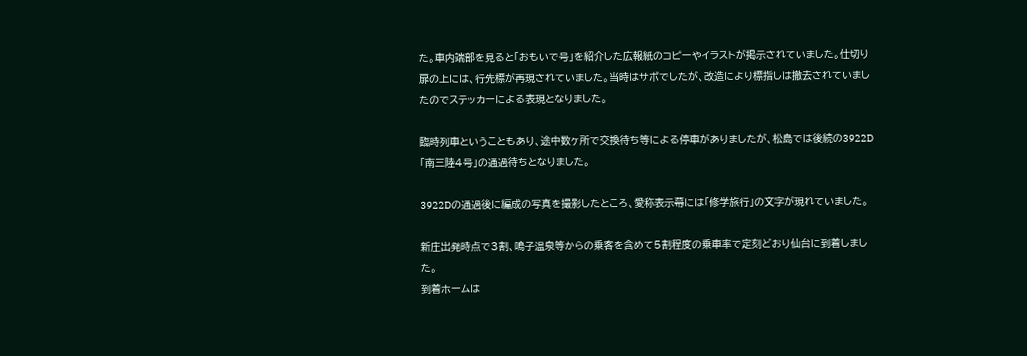た。車内端部を見ると「おもいで号」を紹介した広報紙のコピーやイラストが掲示されていました。仕切り扉の上には、行先標が再現されていました。当時はサボでしたが、改造により標指しは撤去されていましたのでステッカーによる表現となりました。

臨時列車ということもあり、途中数ヶ所で交換待ち等による停車がありましたが、松島では後続の3922D「南三陸4号」の通過待ちとなりました。

3922Dの通過後に編成の写真を撮影したところ、愛称表示幕には「修学旅行」の文字が現れていました。

新庄出発時点で3割、鳴子温泉等からの乗客を含めて5割程度の乗車率で定刻どおり仙台に到着しました。
到着ホームは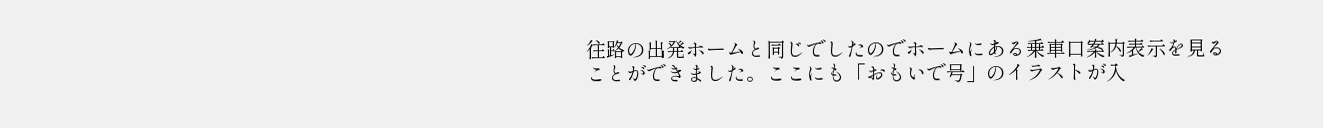往路の出発ホームと同じでしたのでホームにある乗車口案内表示を見ることができました。ここにも「おもいで号」のイラストが入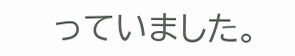っていました。